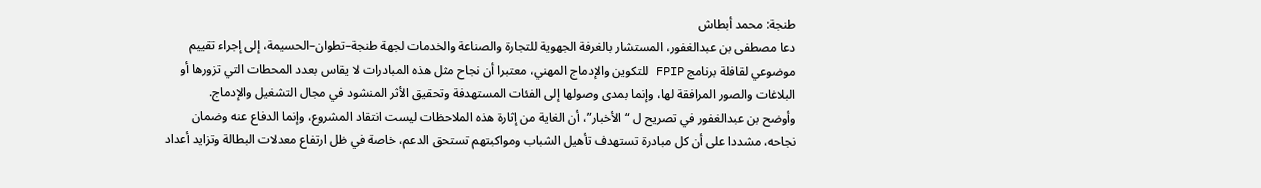طنجة: محمد أبطاش
دعا مصطفى بن عبدالغفور، المستشار بالغرفة الجهوية للتجارة والصناعة والخدمات لجهة طنجة–تطوان–الحسيمة، إلى إجراء تقييم موضوعي لقافلة برنامج FPIP للتكوين والإدماج المهني، معتبرا أن نجاح مثل هذه المبادرات لا يقاس بعدد المحطات التي تزورها أو البلاغات والصور المرافقة لها، وإنما بمدى وصولها إلى الفئات المستهدفة وتحقيق الأثر المنشود في مجال التشغيل والإدماج.
وأوضح بن عبدالغفور في تصريح ل “الأخبار”، أن الغاية من إثارة هذه الملاحظات ليست انتقاد المشروع، وإنما الدفاع عنه وضمان نجاحه، مشددا على أن كل مبادرة تستهدف تأهيل الشباب ومواكبتهم تستحق الدعم، خاصة في ظل ارتفاع معدلات البطالة وتزايد أعداد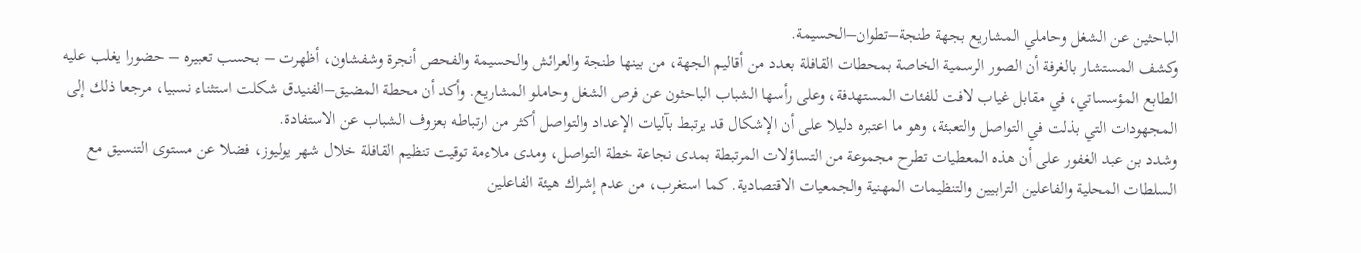الباحثين عن الشغل وحاملي المشاريع بجهة طنجة–تطوان–الحسيمة.
وكشف المستشار بالغرفة أن الصور الرسمية الخاصة بمحطات القافلة بعدد من أقاليم الجهة، من بينها طنجة والعرائش والحسيمة والفحص أنجرة وشفشاون، أظهرت – بحسب تعبيره – حضورا يغلب عليه الطابع المؤسساتي، في مقابل غياب لافت للفئات المستهدفة، وعلى رأسها الشباب الباحثون عن فرص الشغل وحاملو المشاريع. وأكد أن محطة المضيق–الفنيدق شكلت استثناء نسبيا، مرجعا ذلك إلى المجهودات التي بذلت في التواصل والتعبئة، وهو ما اعتبره دليلا على أن الإشكال قد يرتبط بآليات الإعداد والتواصل أكثر من ارتباطه بعزوف الشباب عن الاستفادة.
وشدد بن عبد الغفور على أن هذه المعطيات تطرح مجموعة من التساؤلات المرتبطة بمدى نجاعة خطة التواصل، ومدى ملاءمة توقيت تنظيم القافلة خلال شهر يوليوز، فضلا عن مستوى التنسيق مع السلطات المحلية والفاعلين الترابيين والتنظيمات المهنية والجمعيات الاقتصادية. كما استغرب، من عدم إشراك هيئة الفاعلين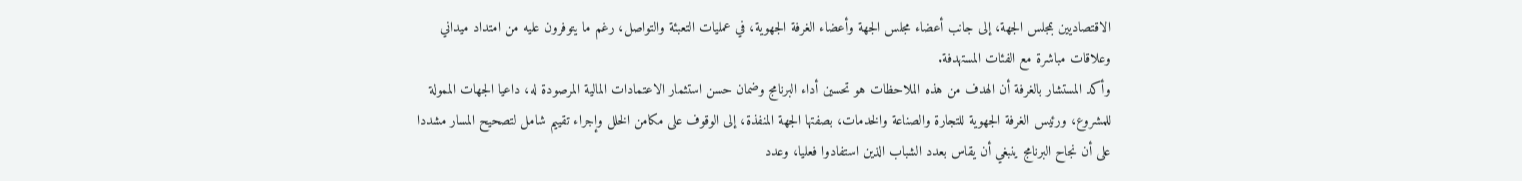الاقتصاديين بمجلس الجهة، إلى جانب أعضاء مجلس الجهة وأعضاء الغرفة الجهوية، في عمليات التعبئة والتواصل، رغم ما يتوفرون عليه من امتداد ميداني وعلاقات مباشرة مع الفئات المستهدفة.
وأكد المستشار بالغرفة أن الهدف من هذه الملاحظات هو تحسين أداء البرنامج وضمان حسن استثمار الاعتمادات المالية المرصودة له، داعيا الجهات الممولة للمشروع، ورئيس الغرفة الجهوية للتجارة والصناعة والخدمات، بصفتها الجهة المنفذة، إلى الوقوف على مكامن الخلل وإجراء تقييم شامل لتصحيح المسار مشددا على أن نجاح البرنامج ينبغي أن يقاس بعدد الشباب الذين استفادوا فعليا، وعدد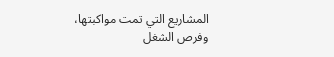المشاريع التي تمت مواكبتها، وفرص الشغل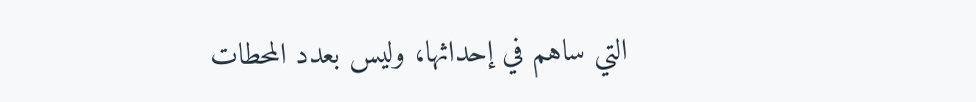التي ساهم في إحداثها، وليس بعدد المحطات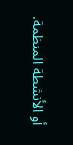أو الأنشطة المنظمة.